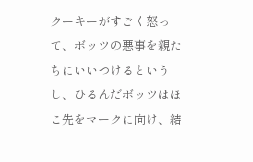クーキーがすごく怒って、ボッツの悪事を親たちにいいつけるというし、ひるんだボッツはほこ先をマークに向け、結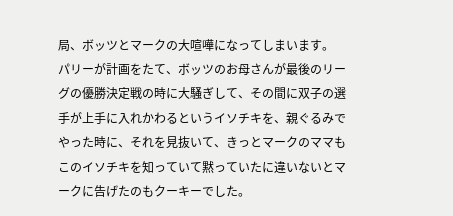局、ボッツとマークの大喧嘩になってしまいます。
パリーが計画をたて、ボッツのお母さんが最後のリーグの優勝決定戦の時に大騒ぎして、その間に双子の選手が上手に入れかわるというイソチキを、親ぐるみでやった時に、それを見抜いて、きっとマークのママもこのイソチキを知っていて黙っていたに違いないとマークに告げたのもクーキーでした。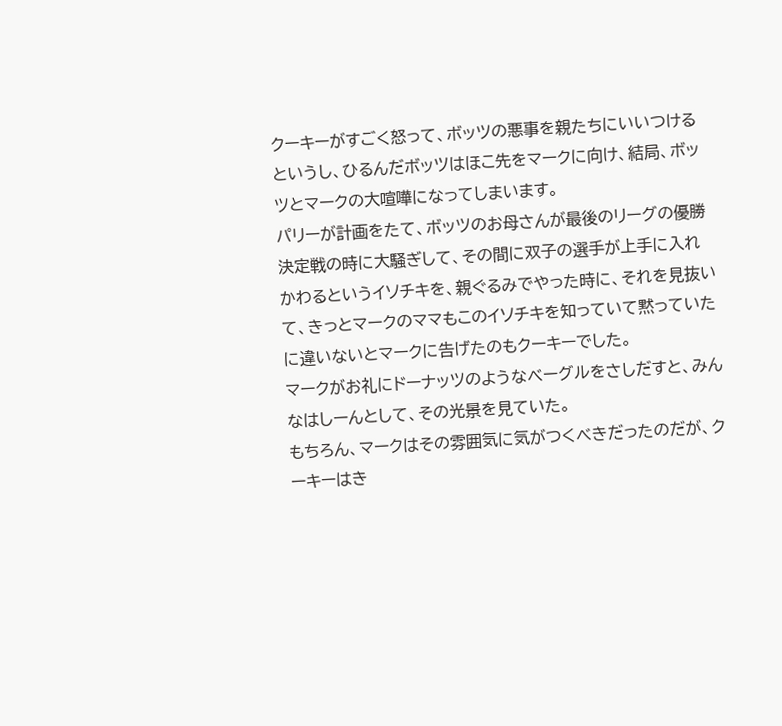クーキーがすごく怒って、ボッツの悪事を親たちにいいつけるというし、ひるんだボッツはほこ先をマークに向け、結局、ボッツとマークの大喧嘩になってしまいます。
パリーが計画をたて、ボッツのお母さんが最後のリーグの優勝決定戦の時に大騒ぎして、その間に双子の選手が上手に入れかわるというイソチキを、親ぐるみでやった時に、それを見抜いて、きっとマークのママもこのイソチキを知っていて黙っていたに違いないとマークに告げたのもクーキーでした。
マークがお礼にドーナッツのようなべーグルをさしだすと、みんなはしーんとして、その光景を見ていた。
もちろん、マークはその雰囲気に気がつくべきだったのだが、クーキーはき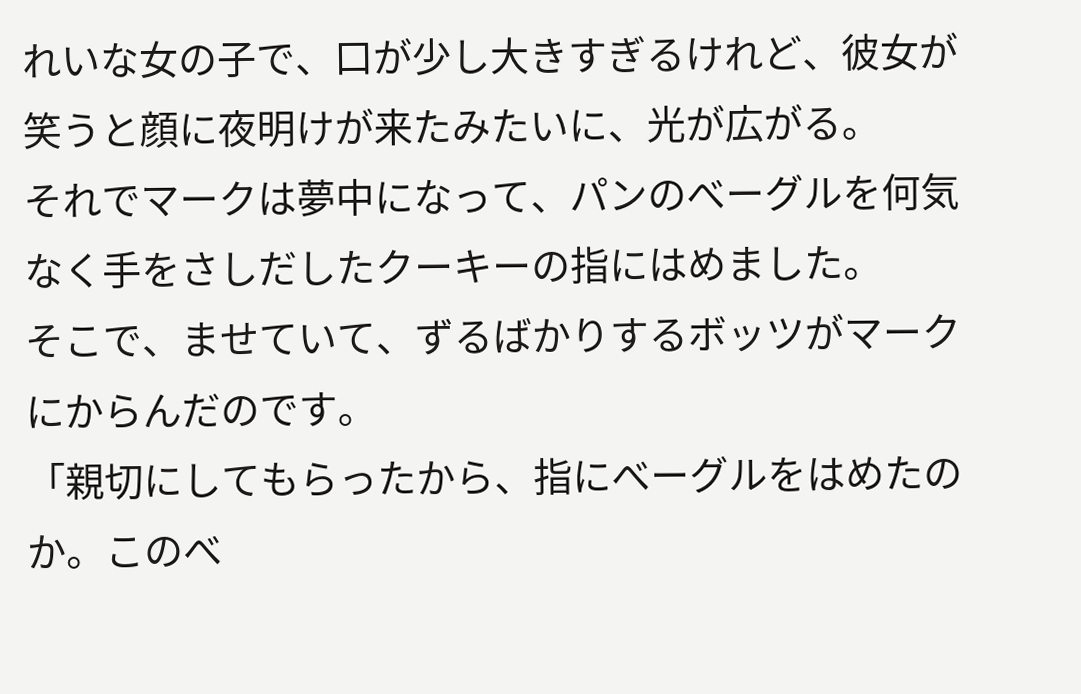れいな女の子で、口が少し大きすぎるけれど、彼女が笑うと顔に夜明けが来たみたいに、光が広がる。
それでマークは夢中になって、パンのべーグルを何気なく手をさしだしたクーキーの指にはめました。
そこで、ませていて、ずるばかりするボッツがマークにからんだのです。
「親切にしてもらったから、指にべーグルをはめたのか。このべ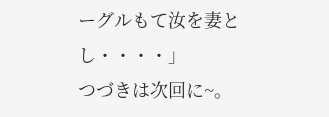ーグルもて汝を妻とし・・・・」
つづきは次回に~。